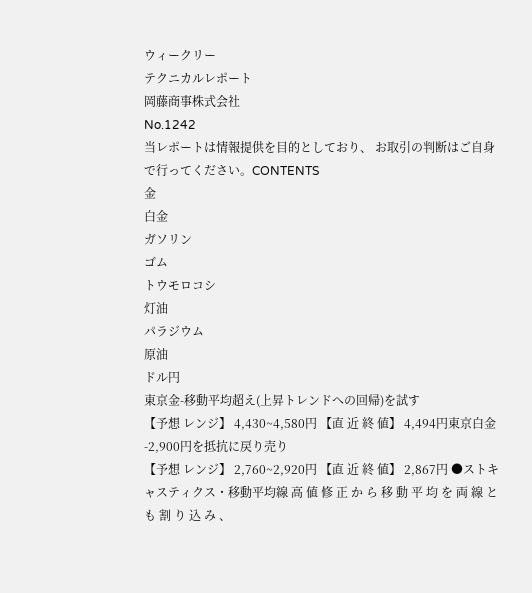ウィークリー
テクニカルレポート
岡藤商事株式会社
No.1242
当レポートは情報提供を目的としており、 お取引の判断はご自身で行ってください。CONTENTS
金
白金
ガソリン
ゴム
トウモロコシ
灯油
パラジウム
原油
ドル円
東京金-移動平均超え(上昇トレンドへの回帰)を試す
【予想 レンジ】 4,430~4,580円 【直 近 終 値】 4,494円東京白金-2,900円を抵抗に戻り売り
【予想 レンジ】 2,760~2,920円 【直 近 終 値】 2,867円 ●ストキャスティクス・移動平均線 高 値 修 正 か ら 移 動 平 均 を 両 線 と も 割 り 込 み 、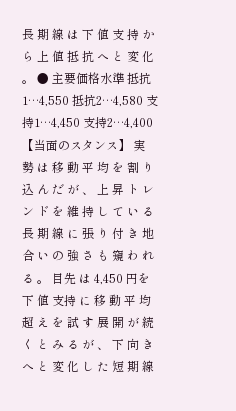長 期 線 は 下 値 支 持 か ら 上 値 抵 抗 へ と 変 化 。 ● 主要価格水準 抵抗1…4,550 抵抗2…4,580 支持1…4,450 支持2…4,400 【当面のスタンス】 実 勢 は 移 動 平 均 を 割 り 込 ん だ が 、 上 昇 ト レ ン ド を 維 持 し て い る 長 期 線 に 張 り 付 き 地 合 い の 強 さ も 窺 わ れ る 。 目先 は 4,450 円を 下 値 支持 に 移 動 平 均 超 え を 試 す 展 開 が 続 く と み る が 、 下 向 き へ と 変 化 し た 短 期 線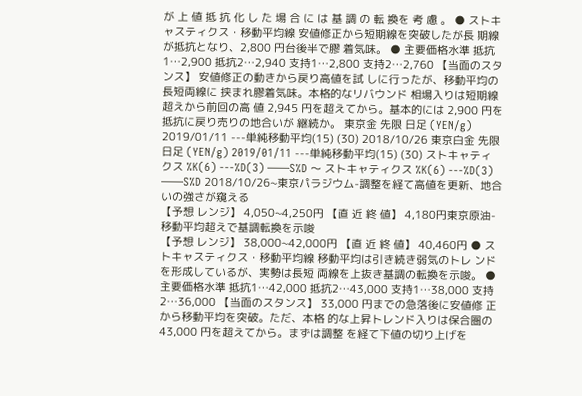が 上 値 抵 抗 化 し た 場 合 に は 基 調 の 転 換を 考 慮 。 ● ストキャスティクス・移動平均線 安値修正から短期線を突破したが長 期線が抵抗となり、2,800 円台後半で膠 着気味。 ● 主要価格水準 抵抗1…2,900 抵抗2…2,940 支持1…2,800 支持2…2,760 【当面のスタンス】 安値修正の動きから戻り高値を試 しに行ったが、移動平均の長短両線に 挟まれ膠着気味。本格的なリバウンド 相場入りは短期線超えから前回の高 値 2,945 円を超えてから。基本的には 2,900 円を抵抗に戻り売りの地合いが 継続か。 東京金 先限 日足 (YEN/g) 2019/01/11 ---単純移動平均(15) (30) 2018/10/26 東京白金 先限 日足 (YEN/g) 2019/01/11 ---単純移動平均(15) (30) ストキャティクス %K(6) ---%D(3) ――S%D 〜 ストキャティクス %K(6) ---%D(3) ――S%D 2018/10/26~東京パラジウム-調整を経て高値を更新、地合いの強さが窺える
【予想 レンジ】 4,050~4,250円 【直 近 終 値】 4,180円東京原油-移動平均超えで基調転換を示唆
【予想 レンジ】 38,000~42,000円 【直 近 終 値】 40,460円 ● ストキャスティクス・移動平均線 移動平均は引き続き弱気のトレ ンドを形成しているが、実勢は長短 両線を上抜き基調の転換を示唆。 ● 主要価格水準 抵抗1…42,000 抵抗2…43,000 支持1…38,000 支持2…36,000 【当面のスタンス】 33,000 円までの急落後に安値修 正から移動平均を突破。ただ、本格 的な上昇トレンド入りは保合圏の 43,000 円を超えてから。まずは調整 を経て下値の切り上げを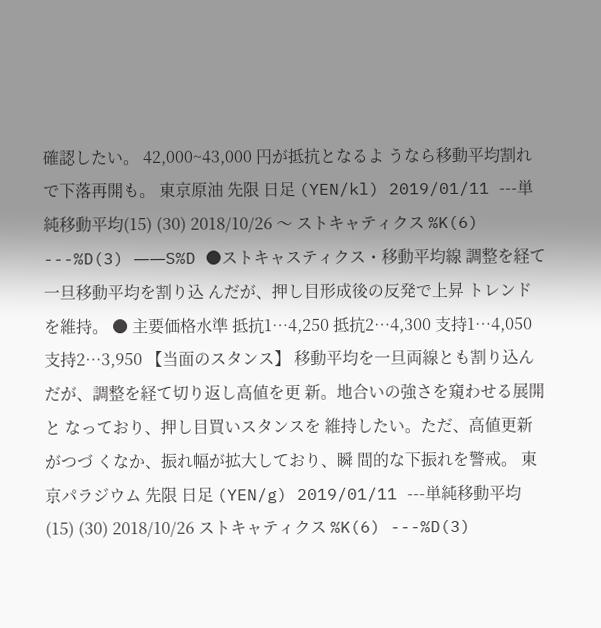確認したい。 42,000~43,000 円が抵抗となるよ うなら移動平均割れで下落再開も。 東京原油 先限 日足 (YEN/kl) 2019/01/11 ---単純移動平均(15) (30) 2018/10/26 〜 ストキャティクス %K(6) ---%D(3) ――S%D ●ストキャスティクス・移動平均線 調整を経て一旦移動平均を割り込 んだが、押し目形成後の反発で上昇 トレンドを維持。 ● 主要価格水準 抵抗1…4,250 抵抗2…4,300 支持1…4,050 支持2…3,950 【当面のスタンス】 移動平均を一旦両線とも割り込ん だが、調整を経て切り返し高値を更 新。地合いの強さを窺わせる展開と なっており、押し目買いスタンスを 維持したい。ただ、高値更新がつづ くなか、振れ幅が拡大しており、瞬 間的な下振れを警戒。 東京パラジウム 先限 日足 (YEN/g) 2019/01/11 ---単純移動平均(15) (30) 2018/10/26 ストキャティクス %K(6) ---%D(3)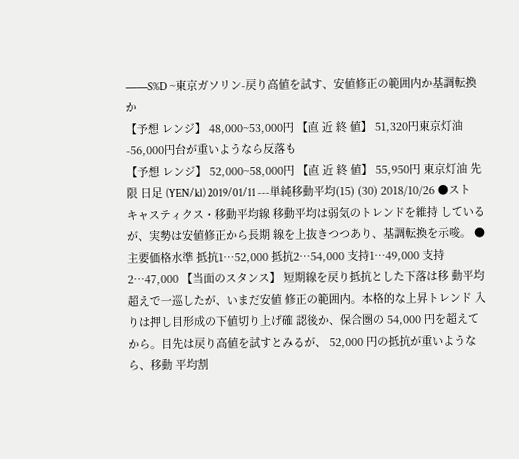――S%D ~東京ガソリン-戻り高値を試す、安値修正の範囲内か基調転換か
【予想 レンジ】 48,000~53,000円 【直 近 終 値】 51,320円東京灯油-56,000円台が重いようなら反落も
【予想 レンジ】 52,000~58,000円 【直 近 終 値】 55,950円 東京灯油 先限 日足 (YEN/kl) 2019/01/11 ---単純移動平均(15) (30) 2018/10/26 ●ストキャスティクス・移動平均線 移動平均は弱気のトレンドを維持 しているが、実勢は安値修正から長期 線を上抜きつつあり、基調転換を示唆。 ● 主要価格水準 抵抗1…52,000 抵抗2…54,000 支持1…49,000 支持2…47,000 【当面のスタンス】 短期線を戻り抵抗とした下落は移 動平均超えで一巡したが、いまだ安値 修正の範囲内。本格的な上昇トレンド 入りは押し目形成の下値切り上げ確 認後か、保合圏の 54,000 円を超えて から。目先は戻り高値を試すとみるが、 52,000 円の抵抗が重いようなら、移動 平均割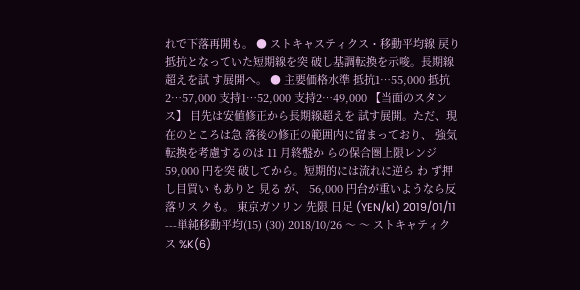れで下落再開も。 ● ストキャスティクス・移動平均線 戻り抵抗となっていた短期線を突 破し基調転換を示唆。長期線超えを試 す展開へ。 ● 主要価格水準 抵抗1…55,000 抵抗2…57,000 支持1…52,000 支持2…49,000 【当面のスタンス】 目先は安値修正から長期線超えを 試す展開。ただ、現在のところは急 落後の修正の範囲内に留まっており、 強気転換を考慮するのは 11 月終盤か らの保合圏上限レンジ 59,000 円を突 破してから。短期的には流れに逆ら わ ず押 し目買い もありと 見る が、 56,000 円台が重いようなら反落リス クも。 東京ガソリン 先限 日足 (YEN/kl) 2019/01/11 ---単純移動平均(15) (30) 2018/10/26 〜 〜 ストキャティクス %K(6)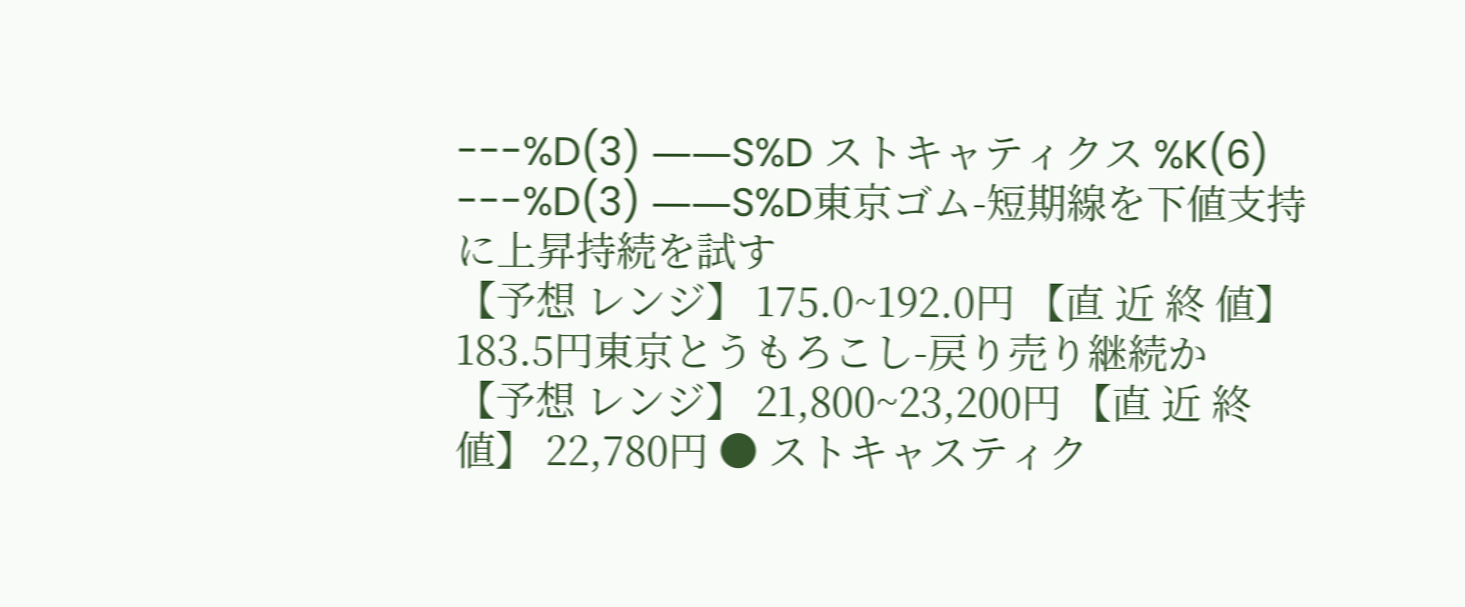---%D(3) ――S%D ストキャティクス %K(6) ---%D(3) ――S%D東京ゴム-短期線を下値支持に上昇持続を試す
【予想 レンジ】 175.0~192.0円 【直 近 終 値】 183.5円東京とうもろこし-戻り売り継続か
【予想 レンジ】 21,800~23,200円 【直 近 終 値】 22,780円 ● ストキャスティク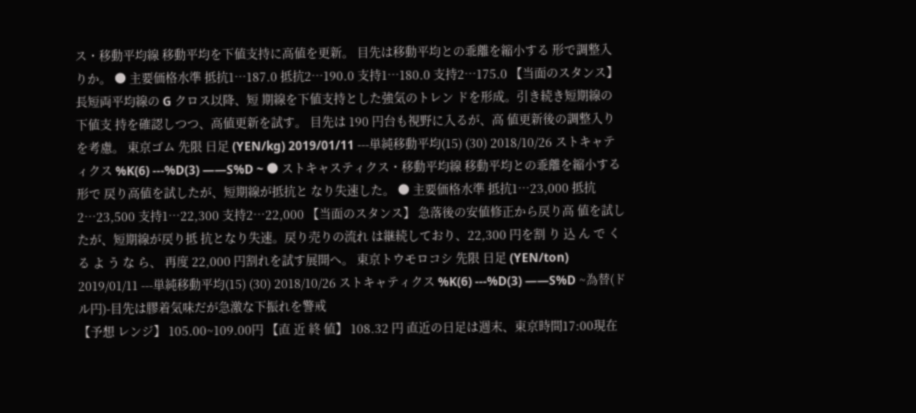ス・移動平均線 移動平均を下値支持に高値を更新。 目先は移動平均との乖離を縮小する 形で調整入りか。 ● 主要価格水準 抵抗1…187.0 抵抗2…190.0 支持1…180.0 支持2…175.0 【当面のスタンス】 長短両平均線の G クロス以降、短 期線を下値支持とした強気のトレン ドを形成。引き続き短期線の下値支 持を確認しつつ、高値更新を試す。 目先は 190 円台も視野に入るが、高 値更新後の調整入りを考慮。 東京ゴム 先限 日足 (YEN/kg) 2019/01/11 ---単純移動平均(15) (30) 2018/10/26 ストキャティクス %K(6) ---%D(3) ――S%D ~ ● ストキャスティクス・移動平均線 移動平均との乖離を縮小する形で 戻り高値を試したが、短期線が抵抗と なり失速した。 ● 主要価格水準 抵抗1…23,000 抵抗2…23,500 支持1…22,300 支持2…22,000 【当面のスタンス】 急落後の安値修正から戻り高 値を試したが、短期線が戻り抵 抗となり失速。戻り売りの流れ は継続しており、22,300 円を割 り 込 ん で く る よ う な ら、 再度 22,000 円割れを試す展開へ。 東京トウモロコシ 先限 日足 (YEN/ton) 2019/01/11 ---単純移動平均(15) (30) 2018/10/26 ストキャティクス %K(6) ---%D(3) ――S%D ~為替(ドル円)-目先は膠着気味だが急激な下振れを警戒
【予想 レンジ】 105.00~109.00円 【直 近 終 値】 108.32 円 直近の日足は週末、東京時間17:00現在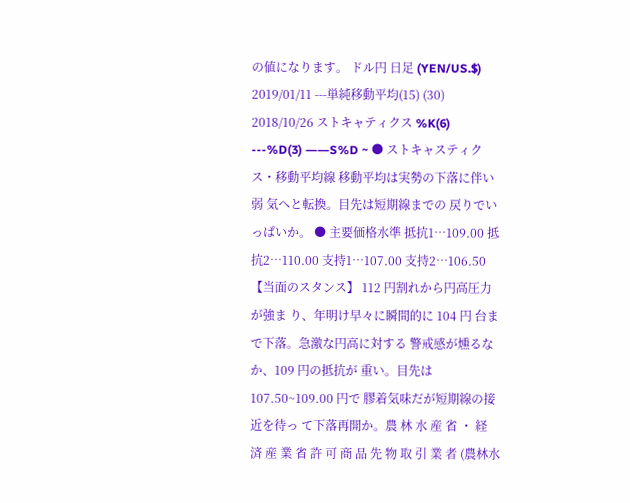の値になります。 ドル円 日足 (YEN/US.$) 2019/01/11 ---単純移動平均(15) (30) 2018/10/26 ストキャティクス %K(6) ---%D(3) ――S%D ~ ● ストキャスティクス・移動平均線 移動平均は実勢の下落に伴い弱 気へと転換。目先は短期線までの 戻りでいっぱいか。 ● 主要価格水準 抵抗1…109.00 抵抗2…110.00 支持1…107.00 支持2…106.50 【当面のスタンス】 112 円割れから円高圧力が強ま り、年明け早々に瞬間的に 104 円 台まで下落。急激な円高に対する 警戒感が燻るなか、109 円の抵抗が 重い。目先は 107.50~109.00 円で 膠着気味だが短期線の接近を待っ て下落再開か。農 林 水 産 省 ・ 経 済 産 業 省 許 可 商 品 先 物 取 引 業 者 (農林水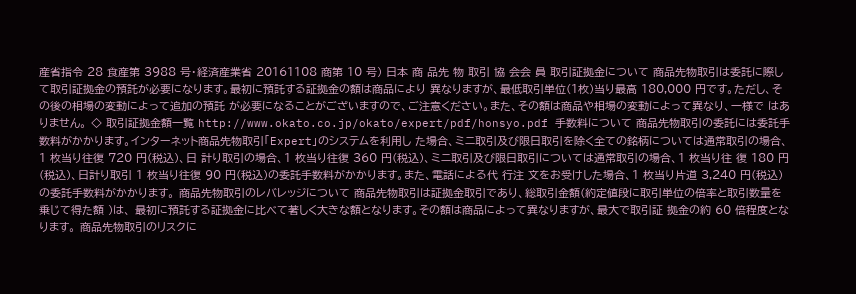産省指令 28 食産第 3988 号・経済産業省 20161108 商第 10 号) 日本 商 品先 物 取引 協 会会 員 取引証拠金について 商品先物取引は委託に際して取引証拠金の預託が必要になります。最初に預託する証拠金の額は商品により 異なりますが、最低取引単位(1枚)当り最高 180,000 円です。ただし、その後の相場の変動によって追加の預託 が必要になることがございますので、ご注意ください。また、その額は商品や相場の変動によって異なり、一様で はありません。 ◇ 取引証拠金額一覧 http://www.okato.co.jp/okato/expert/pdf/honsyo.pdf 手数料について 商品先物取引の委託には委託手数料がかかります。インターネット商品先物取引「Expert」のシステムを利用し た場合、ミニ取引及び限日取引を除く全ての銘柄については通常取引の場合、1 枚当り往復 720 円(税込)、日 計り取引の場合、1 枚当り往復 360 円(税込)、ミニ取引及び限日取引については通常取引の場合、1 枚当り往 復 180 円(税込)、日計り取引 1 枚当り往復 90 円(税込)の委託手数料がかかります。また、電話による代 行注 文をお受けした場合、1 枚当り片道 3,240 円(税込)の委託手数料がかかります。 商品先物取引のレバレッジについて 商品先物取引は証拠金取引であり、総取引金額(約定値段に取引単位の倍率と取引数量を乗じて得た額 )は、 最初に預託する証拠金に比べて著しく大きな額となります。その額は商品によって異なりますが、最大で取引証 拠金の約 60 倍程度となります。 商品先物取引のリスクに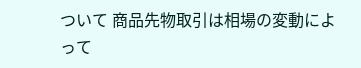ついて 商品先物取引は相場の変動によって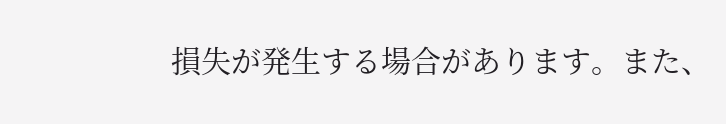損失が発生する場合があります。また、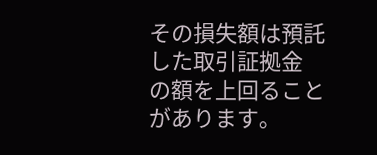その損失額は預託した取引証拠金 の額を上回ることがあります。